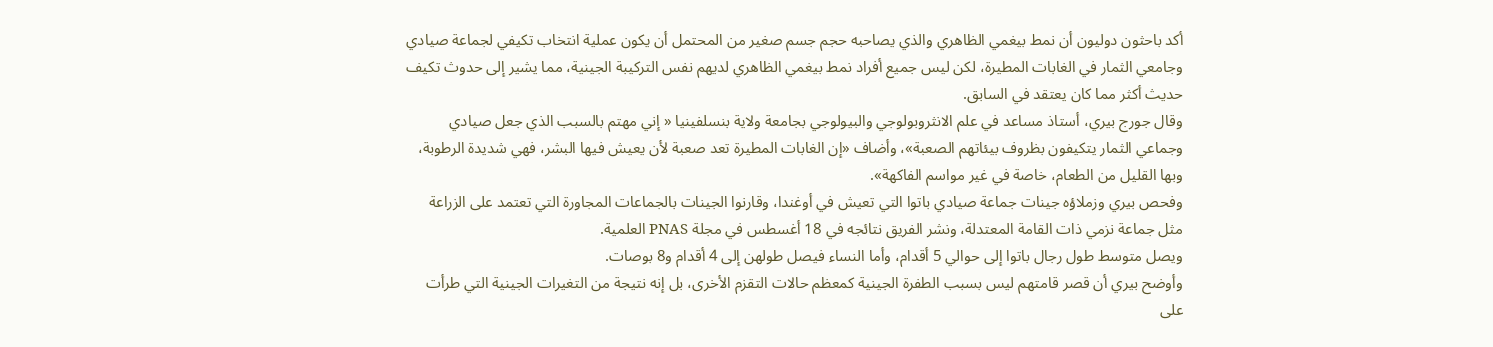أكد باحثون دوليون أن نمط بيغمي الظاهري والذي يصاحبه حجم جسم صغير من المحتمل أن يكون عملية انتخاب تكيفي لجماعة صيادي وجامعي الثمار في الغابات المطيرة، لكن ليس جميع أفراد نمط بيغمي الظاهري لديهم نفس التركيبة الجينية، مما يشير إلى حدوث تكيف حديث أكثر مما كان يعتقد في السابق.
وقال جورج بيري، أستاذ مساعد في علم الانثروبولوجي والبيولوجي بجامعة ولاية بنسلفينيا « إني مهتم بالسبب الذي جعل صيادي وجماعي الثمار يتكيفون بظروف بيئاتهم الصعبة»، وأضاف «إن الغابات المطيرة تعد صعبة لأن يعيش فيها البشر، فهي شديدة الرطوبة، وبها القليل من الطعام، خاصة في غير مواسم الفاكهة».
وفحص بيري وزملاؤه جينات جماعة صيادي باتوا التي تعيش في أوغندا، وقارنوا الجينات بالجماعات المجاورة التي تعتمد على الزراعة مثل جماعة نزمي ذات القامة المعتدلة، ونشر الفريق نتائجه في 18 أغسطس في مجلة PNAS العلمية.
ويصل متوسط طول رجال باتوا إلى حوالي 5 أقدام، وأما النساء فيصل طولهن إلى 4 أقدام و8 بوصات.
وأوضح بيري أن قصر قامتهم ليس بسبب الطفرة الجينية كمعظم حالات التقزم الأخرى، بل إنه نتيجة من التغيرات الجينية التي طرأت على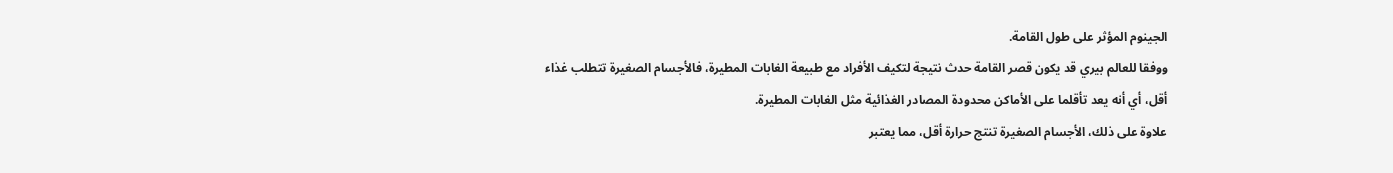الجينوم المؤثر على طول القامة.
ووفقا للعالم بيري قد يكون قصر القامة حدث نتيجة لتكيف الأفراد مع طبيعة الغابات المطيرة، فالأجسام الصغيرة تتطلب غذاء أقل، أي أنه يعد تأقلما على الأماكن محدودة المصادر الغذائية مثل الغابات المطيرة.
علاوة على ذلك، الأجسام الصغيرة تنتج حرارة أقل، مما يعتبر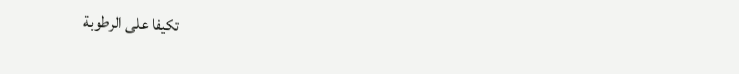تكيفا على الرطوبة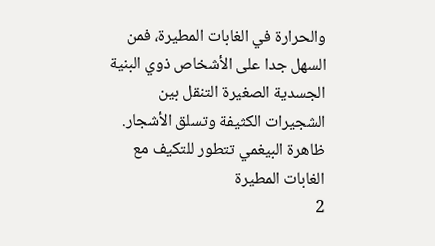والحرارة في الغابات المطيرة، فمن السهل جدا على الأشخاص ذوي البنية الجسدية الصغيرة التنقل بين الشجيرات الكثيفة وتسلق الأشجار.
ظاهرة البيغمي تتطور للتكيف مع الغابات المطيرة
2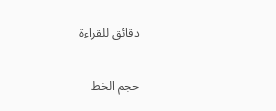دقائق للقراءة

حجم الخط